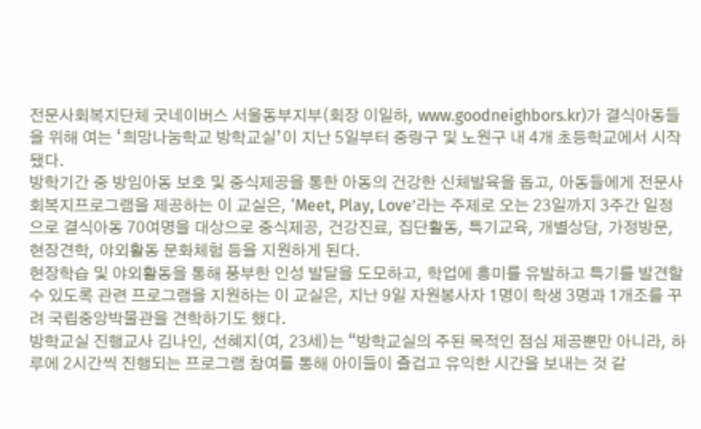전문사회복지단체 굿네이버스 서울동부지부(회장 이일하, www.goodneighbors.kr)가 결식아동들을 위해 여는 ‘희망나눔학교 방학교실’이 지난 5일부터 중랑구 및 노원구 내 4개 초등학교에서 시작됐다.
방학기간 중 방임아동 보호 및 중식제공을 통한 아동의 건강한 신체발육을 돕고, 아동들에게 전문사회복지프로그램을 제공하는 이 교실은, ‘Meet, Play, Love’라는 주제로 오는 23일까지 3주간 일정으로 결식아동 70여명을 대상으로 중식제공, 건강진료, 집단활동, 특기교육, 개별상담, 가정방문, 현장견학, 야외활동 문화체험 등을 지원하게 된다.
현장학습 및 야외활동을 통해 풍부한 인성 발달을 도모하고, 학업에 흥미를 유발하고 특기를 발견할 수 있도록 관련 프로그램을 지원하는 이 교실은, 지난 9일 자원봉사자 1명이 학생 3명과 1개조를 꾸려 국립중앙박물관을 견학하기도 했다.
방학교실 진행교사 김나인, 선혜지(여, 23세)는 “방학교실의 주된 목적인 점심 제공뿐만 아니라, 하루에 2시간씩 진행되는 프로그램 참여를 통해 아이들이 즐겁고 유익한 시간을 보내는 것 같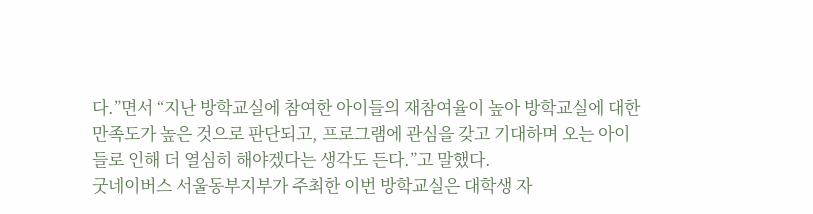다.”면서 “지난 방학교실에 참여한 아이들의 재참여율이 높아 방학교실에 대한 만족도가 높은 것으로 판단되고, 프로그램에 관심을 갖고 기대하며 오는 아이들로 인해 더 열심히 해야겠다는 생각도 든다.”고 말했다.
굿네이버스 서울동부지부가 주최한 이번 방학교실은 대학생 자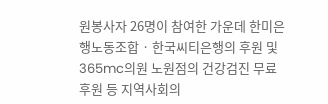원봉사자 26명이 참여한 가운데 한미은행노동조합 · 한국씨티은행의 후원 및 365mc의원 노원점의 건강검진 무료후원 등 지역사회의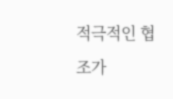적극적인 협조가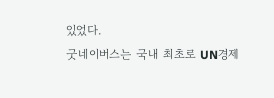있었다.
굿네이버스는 국내 최초로 UN경제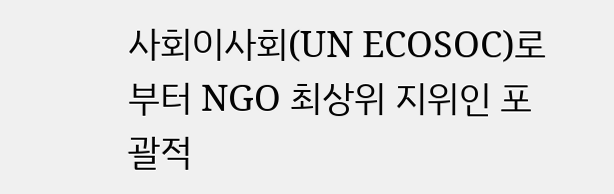사회이사회(UN ECOSOC)로부터 NGO 최상위 지위인 포괄적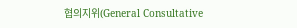협의지위(General Consultative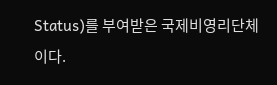Status)를 부여받은 국제비영리단체이다.